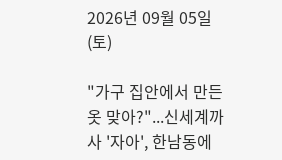2026년 09월 05일(토)

"가구 집안에서 만든 옷 맞아?"...신세계까사 '자아', 한남동에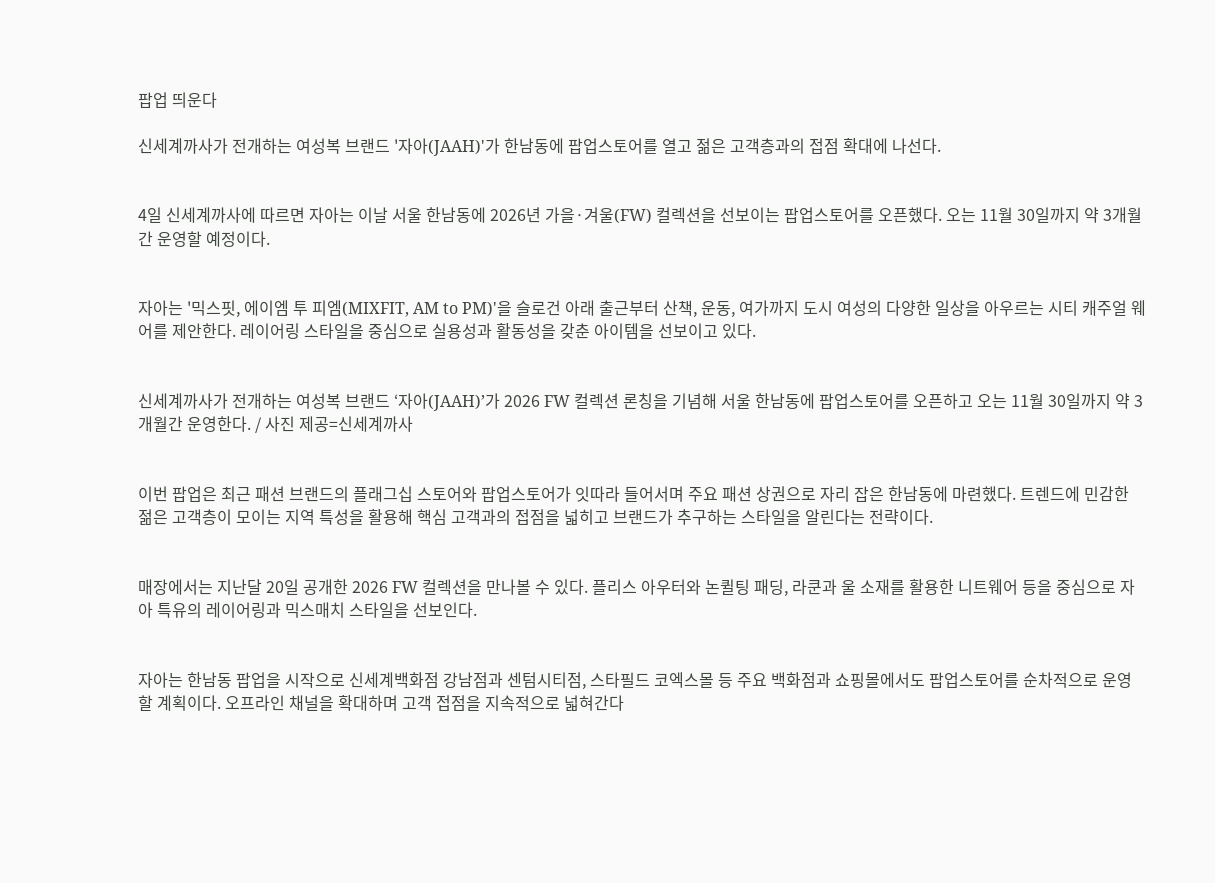팝업 띄운다

신세계까사가 전개하는 여성복 브랜드 '자아(JAAH)'가 한남동에 팝업스토어를 열고 젊은 고객층과의 접점 확대에 나선다.


4일 신세계까사에 따르면 자아는 이날 서울 한남동에 2026년 가을·겨울(FW) 컬렉션을 선보이는 팝업스토어를 오픈했다. 오는 11월 30일까지 약 3개월간 운영할 예정이다.


자아는 '믹스핏, 에이엠 투 피엠(MIXFIT, AM to PM)'을 슬로건 아래 출근부터 산책, 운동, 여가까지 도시 여성의 다양한 일상을 아우르는 시티 캐주얼 웨어를 제안한다. 레이어링 스타일을 중심으로 실용성과 활동성을 갖춘 아이템을 선보이고 있다.


신세계까사가 전개하는 여성복 브랜드 ‘자아(JAAH)’가 2026 FW 컬렉션 론칭을 기념해 서울 한남동에 팝업스토어를 오픈하고 오는 11월 30일까지 약 3개월간 운영한다. / 사진 제공=신세계까사


이번 팝업은 최근 패션 브랜드의 플래그십 스토어와 팝업스토어가 잇따라 들어서며 주요 패션 상권으로 자리 잡은 한남동에 마련했다. 트렌드에 민감한 젊은 고객층이 모이는 지역 특성을 활용해 핵심 고객과의 접점을 넓히고 브랜드가 추구하는 스타일을 알린다는 전략이다.


매장에서는 지난달 20일 공개한 2026 FW 컬렉션을 만나볼 수 있다. 플리스 아우터와 논퀼팅 패딩, 라쿤과 울 소재를 활용한 니트웨어 등을 중심으로 자아 특유의 레이어링과 믹스매치 스타일을 선보인다.


자아는 한남동 팝업을 시작으로 신세계백화점 강남점과 센텀시티점, 스타필드 코엑스몰 등 주요 백화점과 쇼핑몰에서도 팝업스토어를 순차적으로 운영할 계획이다. 오프라인 채널을 확대하며 고객 접점을 지속적으로 넓혀간다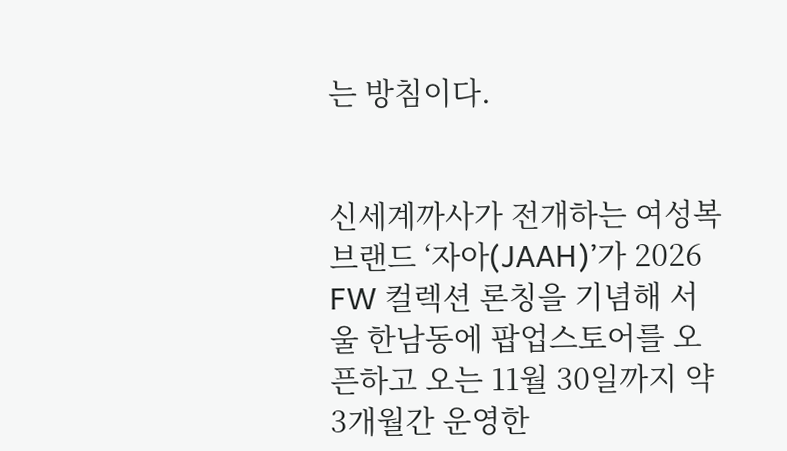는 방침이다.


신세계까사가 전개하는 여성복 브랜드 ‘자아(JAAH)’가 2026 FW 컬렉션 론칭을 기념해 서울 한남동에 팝업스토어를 오픈하고 오는 11월 30일까지 약 3개월간 운영한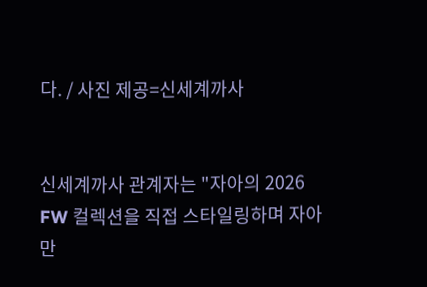다. / 사진 제공=신세계까사


신세계까사 관계자는 "자아의 2026 FW 컬렉션을 직접 스타일링하며 자아만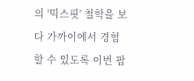의 '믹스핏' 철학을 보다 가까이에서 경험할 수 있도록 이번 팝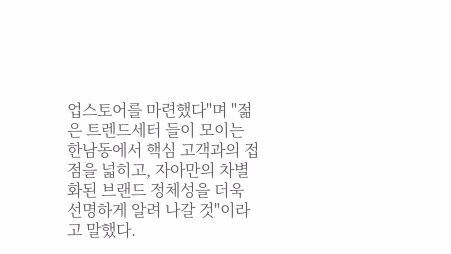업스토어를 마련했다"며 "젊은 트렌드세터 들이 모이는 한남동에서 핵심 고객과의 접점을 넓히고, 자아만의 차별화된 브랜드 정체성을 더욱 선명하게 알려 나갈 것"이라고 말했다.